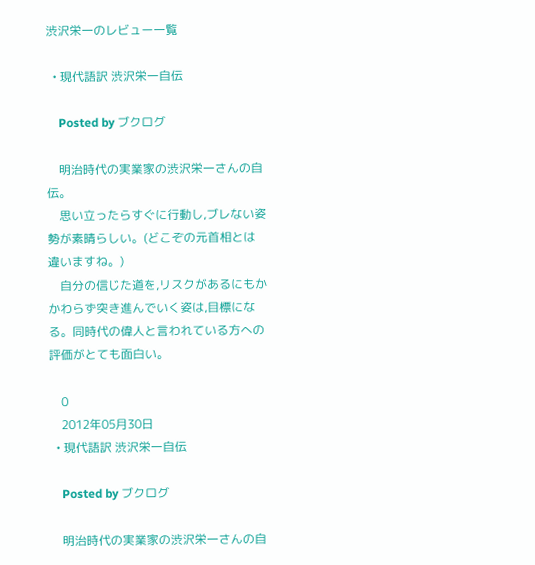渋沢栄一のレビュー一覧

  • 現代語訳 渋沢栄一自伝

    Posted by ブクログ

    明治時代の実業家の渋沢栄一さんの自伝。
    思い立ったらすぐに行動し,ブレない姿勢が素晴らしい。(どこぞの元首相とは違いますね。)
    自分の信じた道を,リスクがあるにもかかわらず突き進んでいく姿は,目標になる。同時代の偉人と言われている方への評価がとても面白い。

    0
    2012年05月30日
  • 現代語訳 渋沢栄一自伝

    Posted by ブクログ

    明治時代の実業家の渋沢栄一さんの自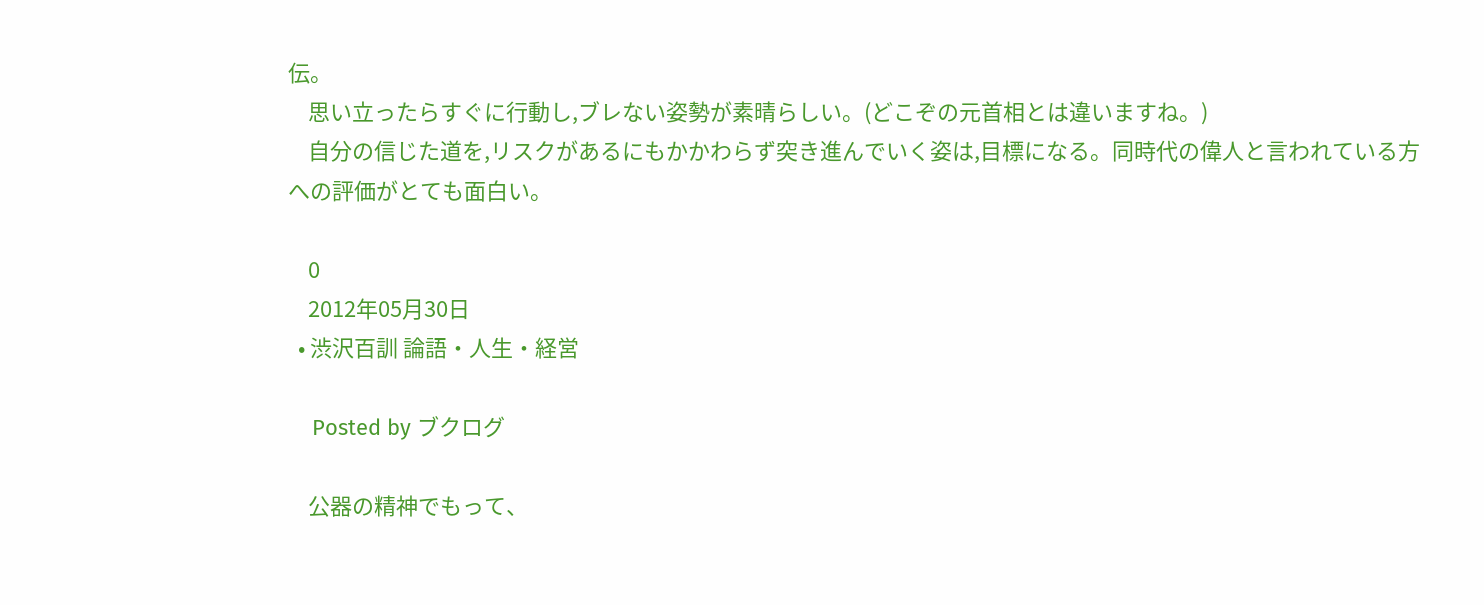伝。
    思い立ったらすぐに行動し,ブレない姿勢が素晴らしい。(どこぞの元首相とは違いますね。)
    自分の信じた道を,リスクがあるにもかかわらず突き進んでいく姿は,目標になる。同時代の偉人と言われている方への評価がとても面白い。

    0
    2012年05月30日
  • 渋沢百訓 論語・人生・経営

    Posted by ブクログ

    公器の精神でもって、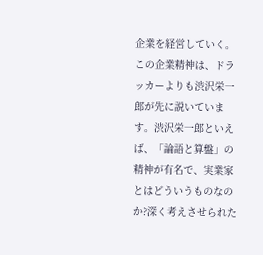企業を経営していく。この企業精神は、ドラッカーよりも渋沢栄一郎が先に説いています。渋沢栄一郎といえば、「論語と算盤」の精神が有名で、実業家とはどういうものなのか?深く考えさせられた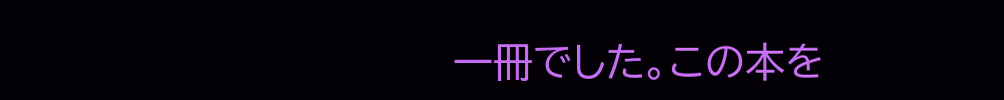一冊でした。この本を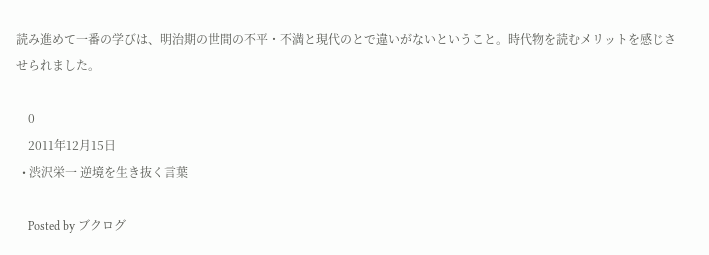読み進めて一番の学びは、明治期の世間の不平・不満と現代のとで違いがないということ。時代物を読むメリットを感じさせられました。

    0
    2011年12月15日
  • 渋沢栄一 逆境を生き抜く言葉

    Posted by ブクログ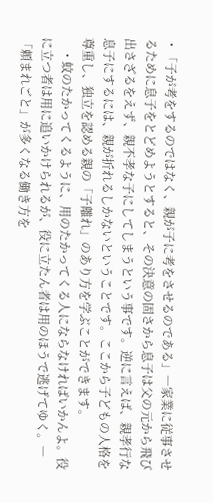・「子が考をするのではなく、親が子に考をさせるのである」―家業に従事させるために息子をとどめようとすると、その決意の固さから息子は父の元から飛び出さざるをえず、親不孝な子にしてしまうという事です。逆に言えば、親孝行な息子にするには、親が折れるしかないということです。ここから子どもの人格を尊重し、独立を認める親の「子離れ」のあり方を学ぶことができます。
    ・蚊のたかってくるように、用のたかってくる人にならなければいかんよ。役に立つ者は用に追いかけられるが、役に立たん者は用のほうで逃げてゆく。―「頼まれごと」が多くなる働き方を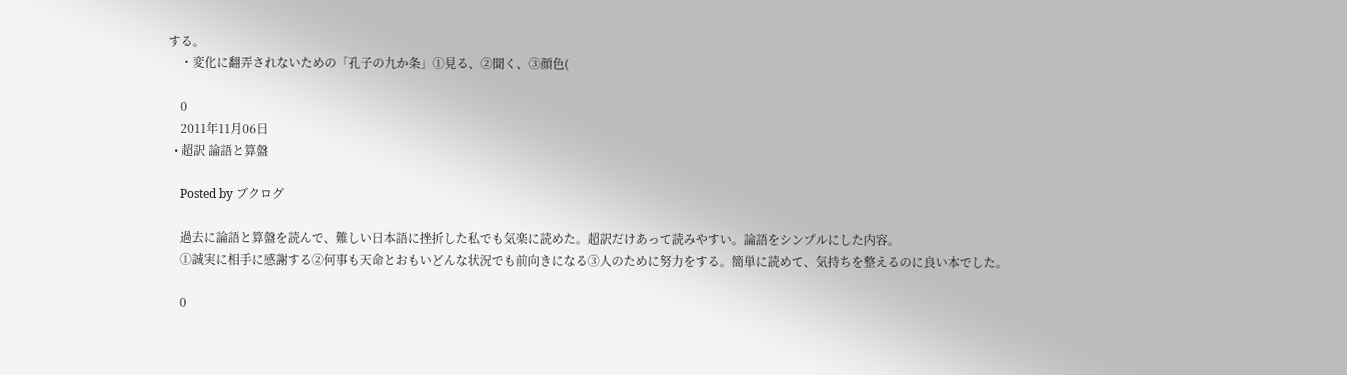する。
    ・変化に翻弄されないための「孔子の九か条」①見る、②聞く、③顔色(

    0
    2011年11月06日
  • 超訳 論語と算盤

    Posted by ブクログ

    過去に論語と算盤を読んで、難しい日本語に挫折した私でも気楽に読めた。超訳だけあって読みやすい。論語をシンプルにした内容。
    ①誠実に相手に感謝する②何事も天命とおもいどんな状況でも前向きになる③人のために努力をする。簡単に読めて、気持ちを整えるのに良い本でした。

    0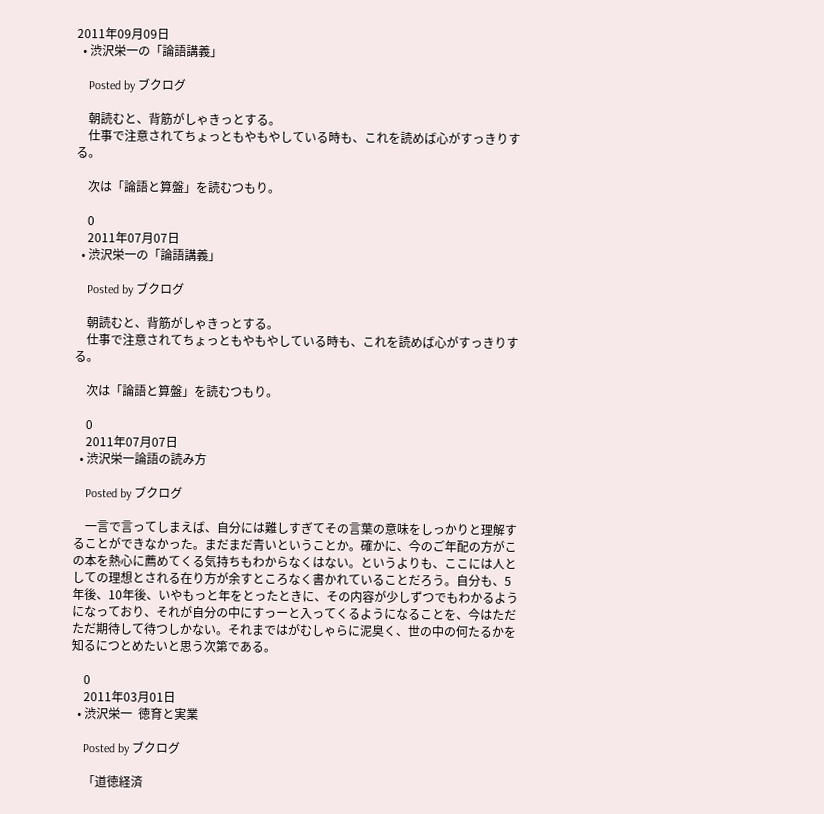2011年09月09日
  • 渋沢栄一の「論語講義」

    Posted by ブクログ

    朝読むと、背筋がしゃきっとする。
    仕事で注意されてちょっともやもやしている時も、これを読めば心がすっきりする。

    次は「論語と算盤」を読むつもり。

    0
    2011年07月07日
  • 渋沢栄一の「論語講義」

    Posted by ブクログ

    朝読むと、背筋がしゃきっとする。
    仕事で注意されてちょっともやもやしている時も、これを読めば心がすっきりする。

    次は「論語と算盤」を読むつもり。

    0
    2011年07月07日
  • 渋沢栄一論語の読み方

    Posted by ブクログ

    一言で言ってしまえば、自分には難しすぎてその言葉の意味をしっかりと理解することができなかった。まだまだ青いということか。確かに、今のご年配の方がこの本を熱心に薦めてくる気持ちもわからなくはない。というよりも、ここには人としての理想とされる在り方が余すところなく書かれていることだろう。自分も、5年後、10年後、いやもっと年をとったときに、その内容が少しずつでもわかるようになっており、それが自分の中にすっーと入ってくるようになることを、今はただただ期待して待つしかない。それまではがむしゃらに泥臭く、世の中の何たるかを知るにつとめたいと思う次第である。

    0
    2011年03月01日
  • 渋沢栄一  徳育と実業

    Posted by ブクログ

    「道徳経済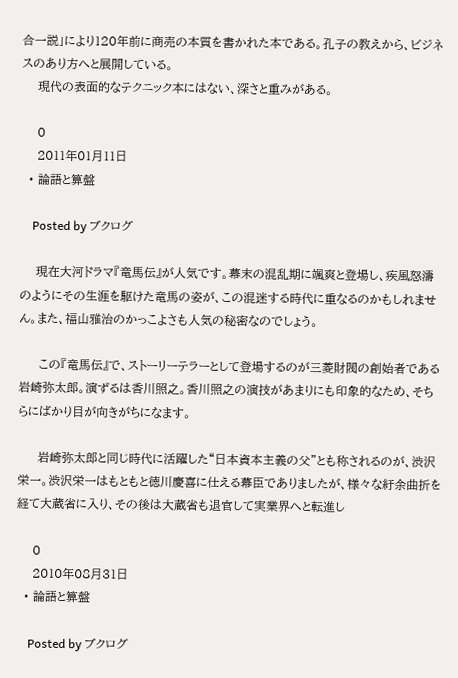合一説」により120年前に商売の本質を書かれた本である。孔子の教えから、ビジネスのあり方へと展開している。
    現代の表面的なテクニック本にはない、深さと重みがある。

    0
    2011年01月11日
  • 論語と算盤

    Posted by ブクログ

    現在大河ドラマ『竜馬伝』が人気です。幕末の混乱期に颯爽と登場し、疾風怒濤のようにその生涯を駆けた竜馬の姿が、この混迷する時代に重なるのかもしれません。また、福山雅治のかっこよさも人気の秘密なのでしょう。

     この『竜馬伝』で、ストーリーテラーとして登場するのが三菱財閥の創始者である岩崎弥太郎。演ずるは香川照之。香川照之の演技があまりにも印象的なため、そちらにばかり目が向きがちになます。

     岩崎弥太郎と同じ時代に活躍した“日本資本主義の父”とも称されるのが、渋沢栄一。渋沢栄一はもともと徳川慶喜に仕える幕臣でありましたが、様々な紆余曲折を経て大蔵省に入り、その後は大蔵省も退官して実業界へと転進し

    0
    2010年08月31日
  • 論語と算盤

    Posted by ブクログ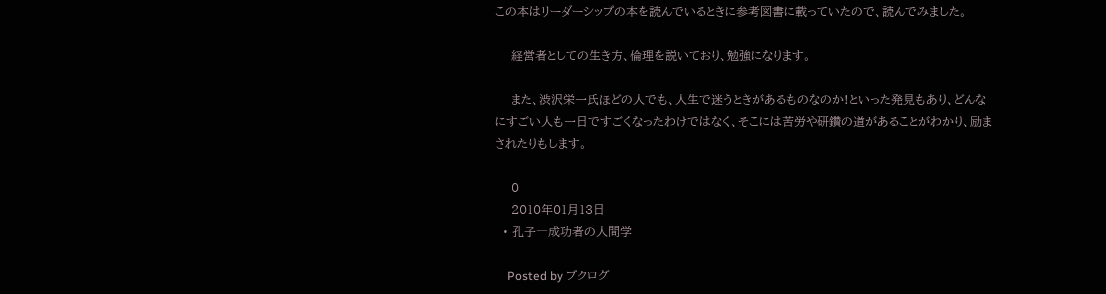この本はリーダーシップの本を読んでいるときに参考図書に載っていたので、読んでみました。

    経営者としての生き方、倫理を説いており、勉強になります。

    また、渋沢栄一氏ほどの人でも、人生で迷うときがあるものなのか!といった発見もあり、どんなにすごい人も一日ですごくなったわけではなく、そこには苦労や研鑽の道があることがわかり、励まされたりもします。

    0
    2010年01月13日
  • 孔子―成功者の人間学

    Posted by ブクログ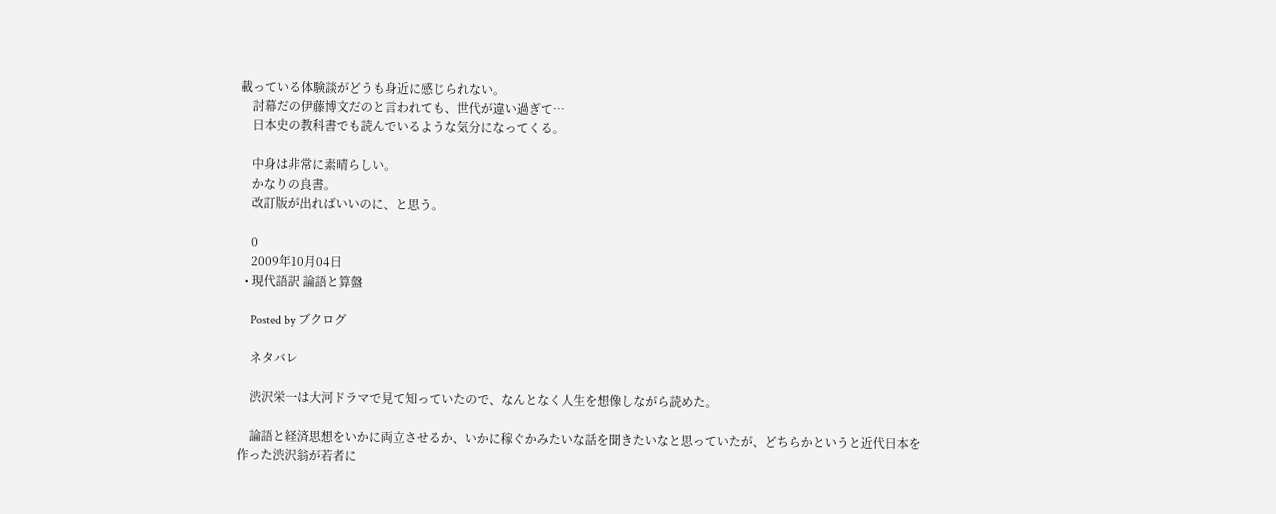載っている体験談がどうも身近に感じられない。
    討幕だの伊藤博文だのと言われても、世代が違い過ぎて…
    日本史の教科書でも読んでいるような気分になってくる。

    中身は非常に素晴らしい。
    かなりの良書。
    改訂版が出ればいいのに、と思う。

    0
    2009年10月04日
  • 現代語訳 論語と算盤

    Posted by ブクログ

    ネタバレ

    渋沢栄一は大河ドラマで見て知っていたので、なんとなく人生を想像しながら読めた。

    論語と経済思想をいかに両立させるか、いかに稼ぐかみたいな話を聞きたいなと思っていたが、どちらかというと近代日本を作った渋沢翁が若者に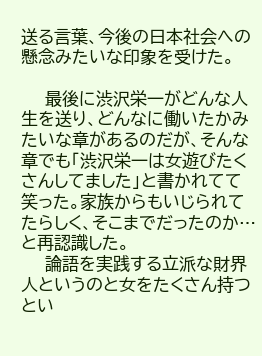送る言葉、今後の日本社会への懸念みたいな印象を受けた。

    最後に渋沢栄一がどんな人生を送り、どんなに働いたかみたいな章があるのだが、そんな章でも「渋沢栄一は女遊びたくさんしてました」と書かれてて笑った。家族からもいじられてたらしく、そこまでだったのか…と再認識した。
    論語を実践する立派な財界人というのと女をたくさん持つとい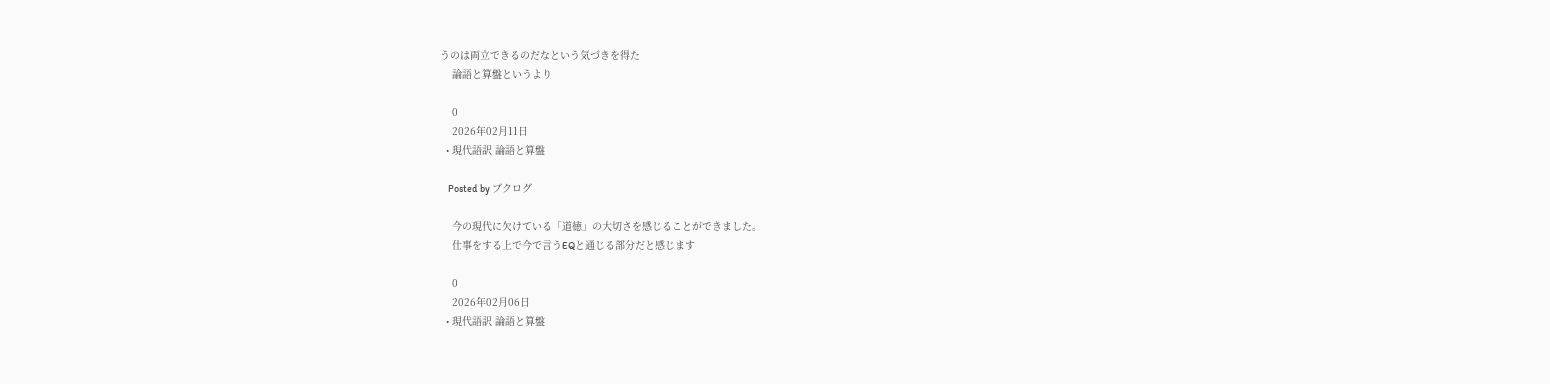うのは両立できるのだなという気づきを得た
    論語と算盤というより

    0
    2026年02月11日
  • 現代語訳 論語と算盤

    Posted by ブクログ

    今の現代に欠けている「道徳」の大切さを感じることができました。
    仕事をする上で今で言うEQと通じる部分だと感じます

    0
    2026年02月06日
  • 現代語訳 論語と算盤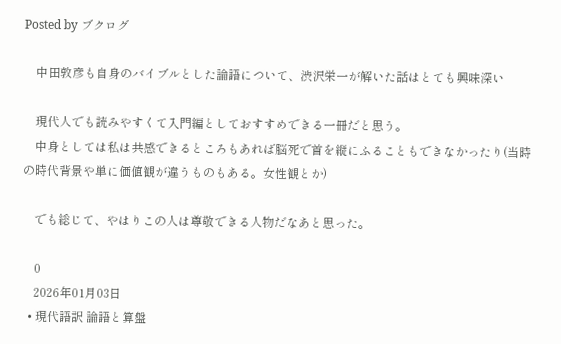Posted by ブクログ

    中田敦彦も自身のバイブルとした論語について、渋沢栄一が解いた話はとても興味深い

    現代人でも読みやすくて入門編としておすすめできる一冊だと思う。
    中身としては私は共感できるところもあれば脳死で首を縦にふることもできなかったり(当時の時代背景や単に価値観が違うものもある。女性観とか)

    でも総じて、やはりこの人は尊敬できる人物だなあと思った。

    0
    2026年01月03日
  • 現代語訳 論語と算盤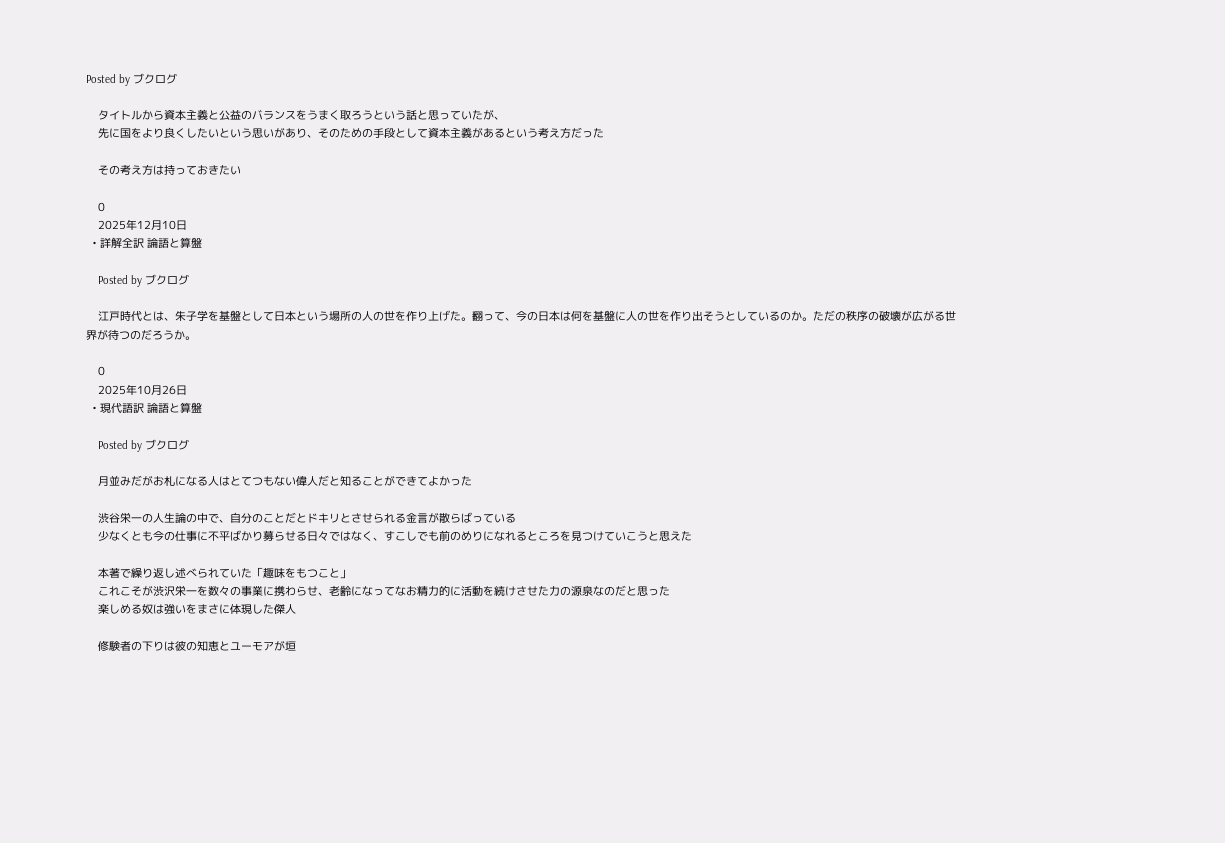Posted by ブクログ

    タイトルから資本主義と公益のバランスをうまく取ろうという話と思っていたが、
    先に国をより良くしたいという思いがあり、そのための手段として資本主義があるという考え方だった

    その考え方は持っておきたい

    0
    2025年12月10日
  • 詳解全訳 論語と算盤

    Posted by ブクログ

    江戸時代とは、朱子学を基盤として日本という場所の人の世を作り上げた。翻って、今の日本は何を基盤に人の世を作り出そうとしているのか。ただの秩序の破壊が広がる世界が待つのだろうか。

    0
    2025年10月26日
  • 現代語訳 論語と算盤

    Posted by ブクログ

    月並みだがお札になる人はとてつもない偉人だと知ることができてよかった

    渋谷栄一の人生論の中で、自分のことだとドキリとさせられる金言が散らばっている
    少なくとも今の仕事に不平ばかり募らせる日々ではなく、すこしでも前のめりになれるところを見つけていこうと思えた

    本著で繰り返し述べられていた「趣味をもつこと」
    これこそが渋沢栄一を数々の事業に携わらせ、老齢になってなお精力的に活動を続けさせた力の源泉なのだと思った
    楽しめる奴は強いをまさに体現した傑人

    修験者の下りは彼の知恵とユーモアが垣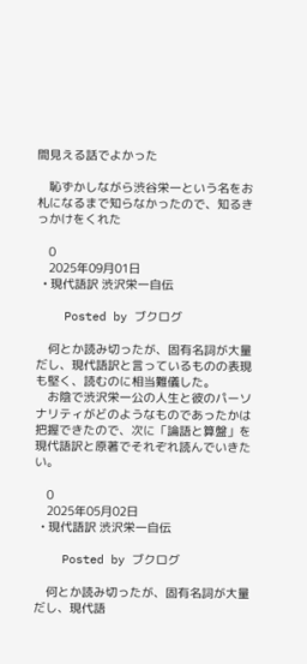間見える話でよかった

    恥ずかしながら渋谷栄一という名をお札になるまで知らなかったので、知るきっかけをくれた

    0
    2025年09月01日
  • 現代語訳 渋沢栄一自伝

    Posted by ブクログ

    何とか読み切ったが、固有名詞が大量だし、現代語訳と言っているものの表現も堅く、読むのに相当難儀した。
    お陰で渋沢栄一公の人生と彼のパーソナリティがどのようなものであったかは把握できたので、次に「論語と算盤」を現代語訳と原著でそれぞれ読んでいきたい。

    0
    2025年05月02日
  • 現代語訳 渋沢栄一自伝

    Posted by ブクログ

    何とか読み切ったが、固有名詞が大量だし、現代語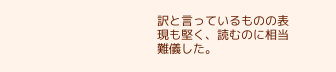訳と言っているものの表現も堅く、読むのに相当難儀した。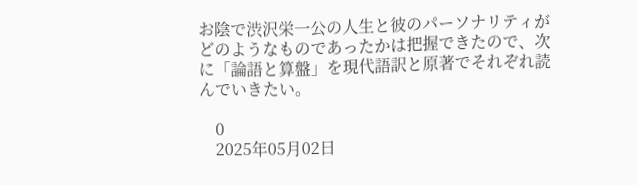お陰で渋沢栄一公の人生と彼のパーソナリティがどのようなものであったかは把握できたので、次に「論語と算盤」を現代語訳と原著でそれぞれ読んでいきたい。

    0
    2025年05月02日